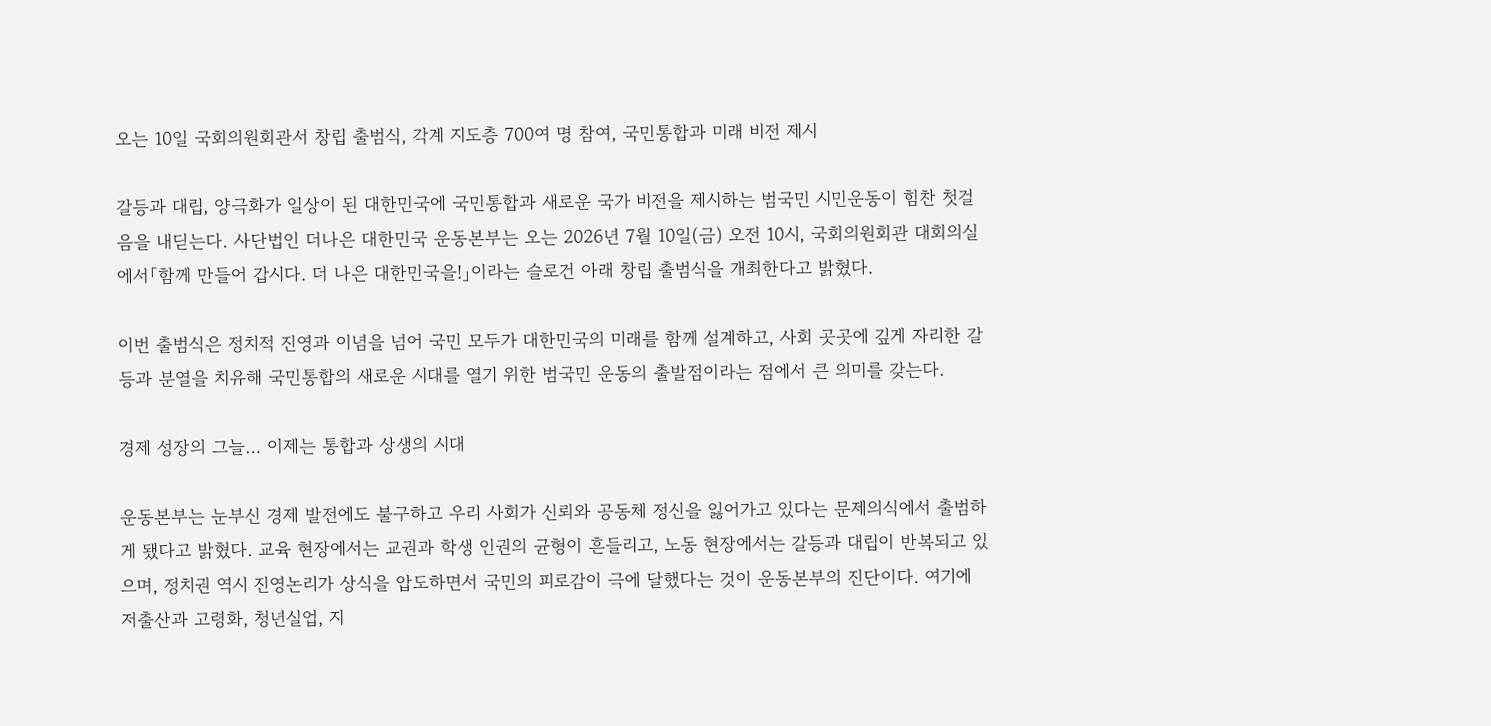오는 10일 국회의원회관서 창립 출범식, 각계 지도층 700여 명 참여, 국민통합과 미래 비전 제시

갈등과 대립, 양극화가 일상이 된 대한민국에 국민통합과 새로운 국가 비전을 제시하는 범국민 시민운동이 힘찬 첫걸음을 내딛는다. 사단법인 더나은 대한민국 운동본부는 오는 2026년 7월 10일(금) 오전 10시, 국회의원회관 대회의실에서「함께 만들어 갑시다. 더 나은 대한민국을!」이라는 슬로건 아래 창립 출범식을 개최한다고 밝혔다.

이번 출범식은 정치적 진영과 이념을 넘어 국민 모두가 대한민국의 미래를 함께 설계하고, 사회 곳곳에 깊게 자리한 갈등과 분열을 치유해 국민통합의 새로운 시대를 열기 위한 범국민 운동의 출발점이라는 점에서 큰 의미를 갖는다.

경제 성장의 그늘… 이제는 통합과 상생의 시대

운동본부는 눈부신 경제 발전에도 불구하고 우리 사회가 신뢰와 공동체 정신을 잃어가고 있다는 문제의식에서 출범하게 됐다고 밝혔다. 교육 현장에서는 교권과 학생 인권의 균형이 흔들리고, 노동 현장에서는 갈등과 대립이 반복되고 있으며, 정치권 역시 진영논리가 상식을 압도하면서 국민의 피로감이 극에 달했다는 것이 운동본부의 진단이다. 여기에 저출산과 고령화, 청년실업, 지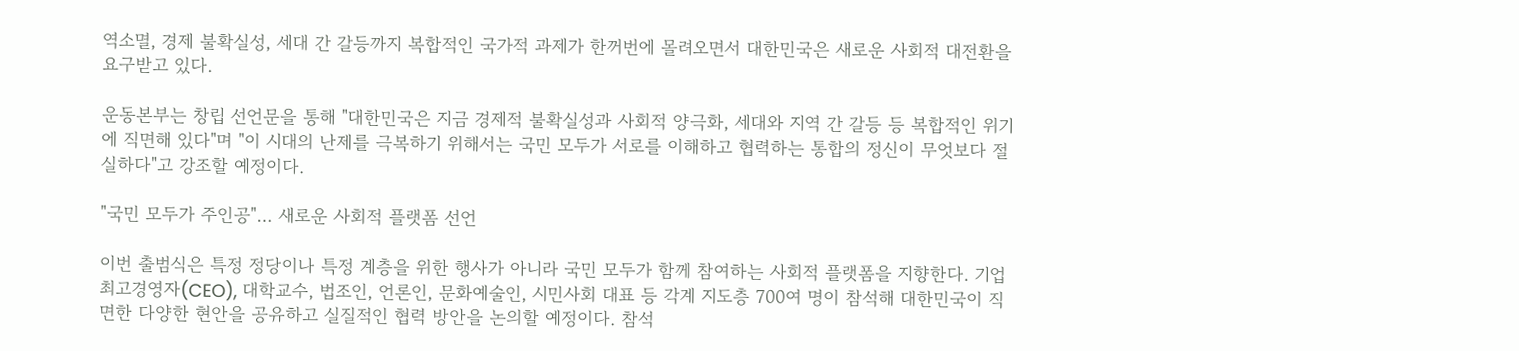역소멸, 경제 불확실성, 세대 간 갈등까지 복합적인 국가적 과제가 한꺼번에 몰려오면서 대한민국은 새로운 사회적 대전환을 요구받고 있다.

운동본부는 창립 선언문을 통해 "대한민국은 지금 경제적 불확실성과 사회적 양극화, 세대와 지역 간 갈등 등 복합적인 위기에 직면해 있다"며 "이 시대의 난제를 극복하기 위해서는 국민 모두가 서로를 이해하고 협력하는 통합의 정신이 무엇보다 절실하다"고 강조할 예정이다.

"국민 모두가 주인공"… 새로운 사회적 플랫폼 선언

이번 출범식은 특정 정당이나 특정 계층을 위한 행사가 아니라 국민 모두가 함께 참여하는 사회적 플랫폼을 지향한다. 기업 최고경영자(CEO), 대학교수, 법조인, 언론인, 문화예술인, 시민사회 대표 등 각계 지도층 700여 명이 참석해 대한민국이 직면한 다양한 현안을 공유하고 실질적인 협력 방안을 논의할 예정이다. 참석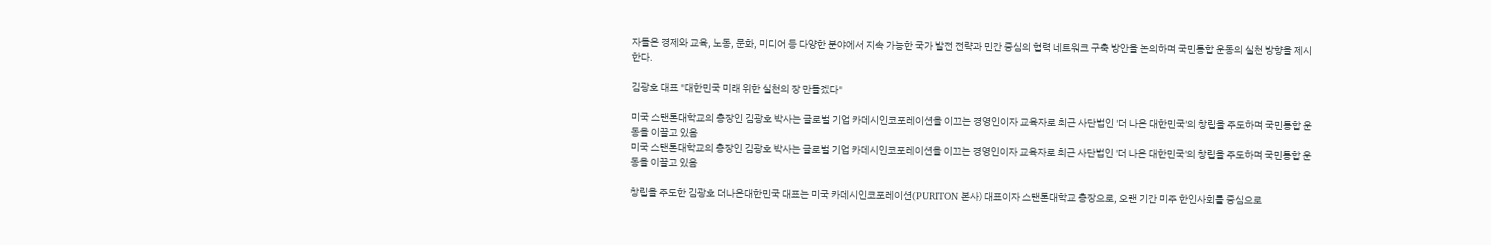자들은 경제와 교육, 노동, 문화, 미디어 등 다양한 분야에서 지속 가능한 국가 발전 전략과 민간 중심의 협력 네트워크 구축 방안을 논의하며 국민통합 운동의 실천 방향을 제시한다.

김광호 대표 "대한민국 미래 위한 실천의 장 만들겠다"

미국 스탠톤대학교의 총장인 김광호 박사는 글로벌 기업 카데시인코포레이션을 이끄는 경영인이자 교육자로 최근 사단법인 '더 나은 대한민국'의 창립을 주도하며 국민통합 운동을 이끌고 있음
미국 스탠톤대학교의 총장인 김광호 박사는 글로벌 기업 카데시인코포레이션을 이끄는 경영인이자 교육자로 최근 사단법인 '더 나은 대한민국'의 창립을 주도하며 국민통합 운동을 이끌고 있음

창립을 주도한 김광호 더나은대한민국 대표는 미국 카데시인코포레이션(PURITON 본사) 대표이자 스탠톤대학교 총장으로, 오랜 기간 미주 한인사회를 중심으로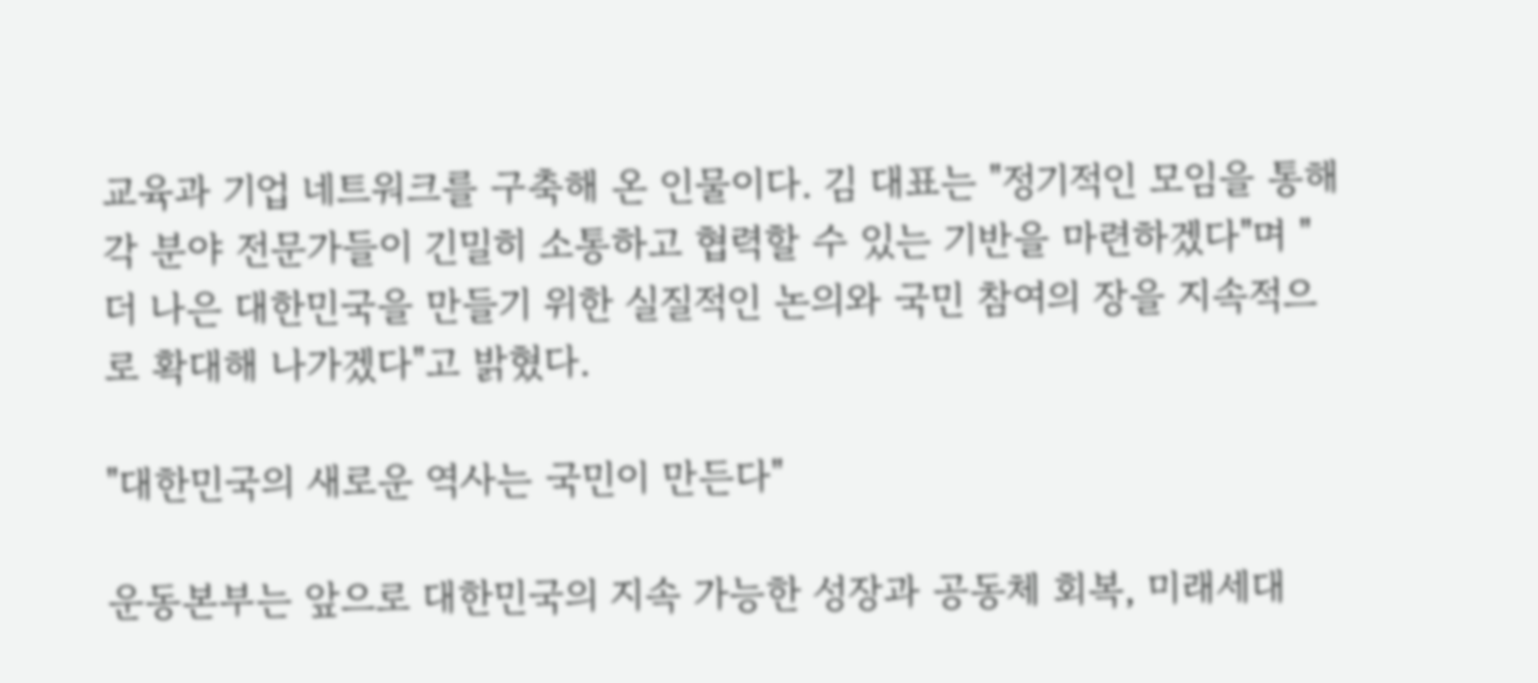교육과 기업 네트워크를 구축해 온 인물이다. 김 대표는 "정기적인 모임을 통해 각 분야 전문가들이 긴밀히 소통하고 협력할 수 있는 기반을 마련하겠다"며 "더 나은 대한민국을 만들기 위한 실질적인 논의와 국민 참여의 장을 지속적으로 확대해 나가겠다"고 밝혔다.

"대한민국의 새로운 역사는 국민이 만든다"

운동본부는 앞으로 대한민국의 지속 가능한 성장과 공동체 회복, 미래세대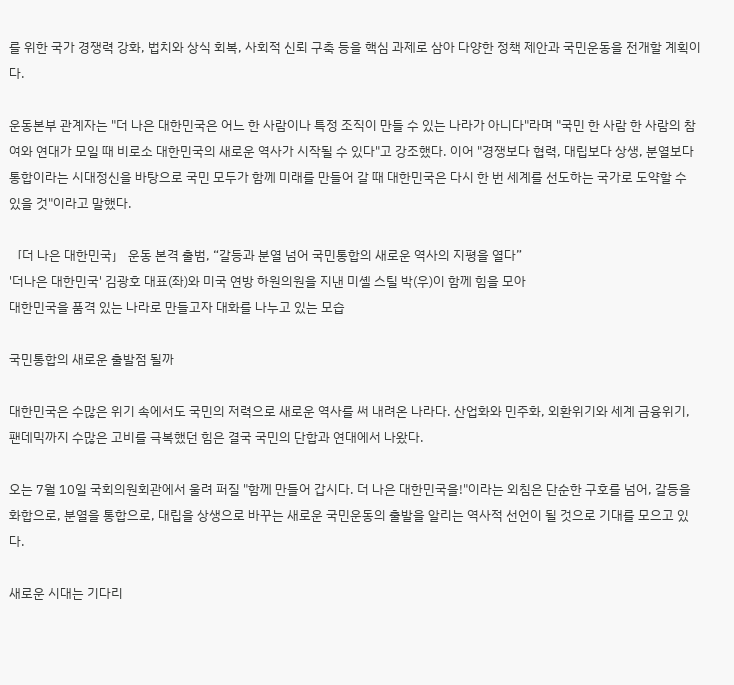를 위한 국가 경쟁력 강화, 법치와 상식 회복, 사회적 신뢰 구축 등을 핵심 과제로 삼아 다양한 정책 제안과 국민운동을 전개할 계획이다.

운동본부 관계자는 "더 나은 대한민국은 어느 한 사람이나 특정 조직이 만들 수 있는 나라가 아니다"라며 "국민 한 사람 한 사람의 참여와 연대가 모일 때 비로소 대한민국의 새로운 역사가 시작될 수 있다"고 강조했다. 이어 "경쟁보다 협력, 대립보다 상생, 분열보다 통합이라는 시대정신을 바탕으로 국민 모두가 함께 미래를 만들어 갈 때 대한민국은 다시 한 번 세계를 선도하는 국가로 도약할 수 있을 것"이라고 말했다.

「더 나은 대한민국」 운동 본격 출범, “갈등과 분열 넘어 국민통합의 새로운 역사의 지평을 열다”
'더나은 대한민국' 김광호 대표(좌)와 미국 연방 하원의원을 지낸 미셸 스틸 박(우)이 함께 힘을 모아
대한민국을 품격 있는 나라로 만들고자 대화를 나누고 있는 모습

국민통합의 새로운 출발점 될까

대한민국은 수많은 위기 속에서도 국민의 저력으로 새로운 역사를 써 내려온 나라다. 산업화와 민주화, 외환위기와 세계 금융위기, 팬데믹까지 수많은 고비를 극복했던 힘은 결국 국민의 단합과 연대에서 나왔다.

오는 7월 10일 국회의원회관에서 울려 퍼질 "함께 만들어 갑시다. 더 나은 대한민국을!"이라는 외침은 단순한 구호를 넘어, 갈등을 화합으로, 분열을 통합으로, 대립을 상생으로 바꾸는 새로운 국민운동의 출발을 알리는 역사적 선언이 될 것으로 기대를 모으고 있다.

새로운 시대는 기다리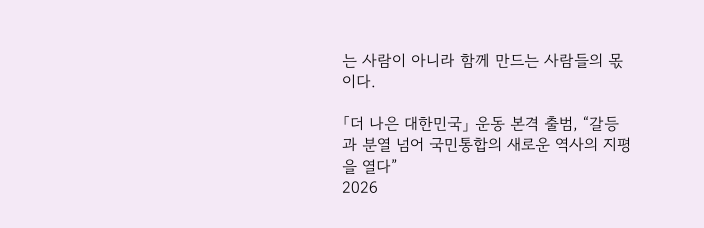는 사람이 아니라 함께 만드는 사람들의 몫이다.

「더 나은 대한민국」 운동 본격 출범, “갈등과 분열 넘어 국민통합의 새로운 역사의 지평을 열다”
2026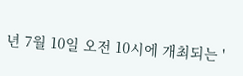년 7월 10일 오전 10시에 개최되는 '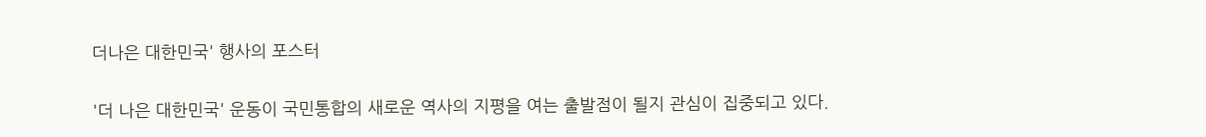더나은 대한민국' 행사의 포스터

'더 나은 대한민국' 운동이 국민통합의 새로운 역사의 지평을 여는 출발점이 될지 관심이 집중되고 있다.